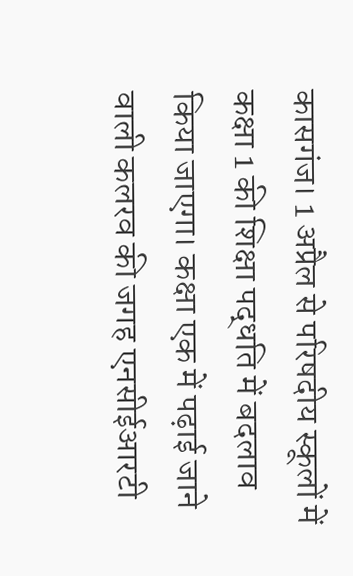कासगंज। 1 अप्रैल से परिषदीय स्कूलों में कक्षा 1 की शिक्षा पद्धति में बदलाव किया जाएगा। कक्षा एक में पढ़ाई जाने वाली कलरव की जगह एनसीईआरटी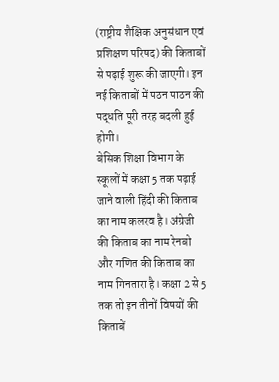(राष्ट्रीय शैक्षिक अनुसंधान एवं प्रशिक्षण परिषद) की किताबों से पढ़ाई शुरू की जाएगी। इन नई किताबों में पठन पाठन की पद्धति पूरी तरह बदली हुई होगी।
बेसिक शिक्षा विभाग के स्कूलों में कक्षा 5 तक पढ़ाई जाने वाली हिंदी की किताब का नाम कलरव है। अंग्रेजी की किताब का नाम रेनबो और गणित की किताब का नाम गिनतारा है। कक्षा 2 से 5 तक तो इन तीनों विषयों की किताबें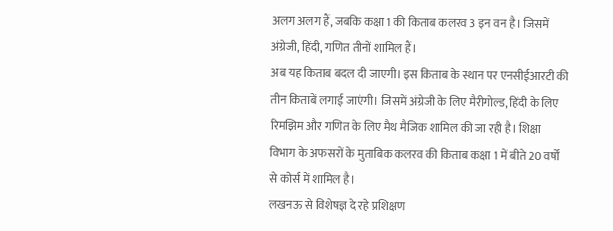अलग अलग हैं, जबकि कक्षा 1 की किताब कलरव 3 इन वन है। जिसमें अंग्रेजी, हिंदी, गणित तीनों शामिल हैं।
अब यह किताब बदल दी जाएगी। इस किताब के स्थान पर एनसीईआरटी की तीन किताबें लगाई जाएंगी। जिसमें अंग्रेजी के लिए मैरीगोल्ड, हिंदी के लिए रिमझिम और गणित के लिए मैथ मैजिक शामिल की जा रही है। शिक्षा विभाग के अफसरों के मुताबिक कलरव की किताब कक्षा 1 में बीते 20 वर्षों से कोर्स में शामिल है।
लखनऊ से विशेषज्ञ दे रहे प्रशिक्षण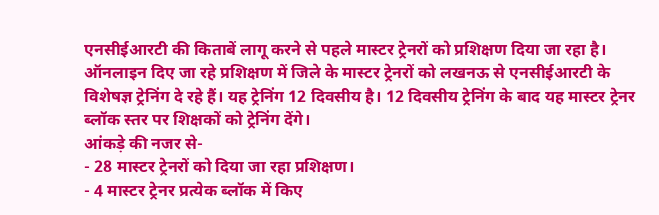एनसीईआरटी की किताबें लागू करने से पहले मास्टर ट्रेनरों को प्रशिक्षण दिया जा रहा है। ऑनलाइन दिए जा रहे प्रशिक्षण में जिले के मास्टर ट्रेनरों को लखनऊ से एनसीईआरटी के विशेषज्ञ ट्रेनिंग दे रहे हैं। यह ट्रेनिंग 12 दिवसीय है। 12 दिवसीय ट्रेनिंग के बाद यह मास्टर ट्रेनर ब्लॉक स्तर पर शिक्षकों को ट्रेनिंग देंगे।
आंकड़े की नजर से-
- 28 मास्टर ट्रेनरों को दिया जा रहा प्रशिक्षण।
- 4 मास्टर ट्रेनर प्रत्येक ब्लॉक में किए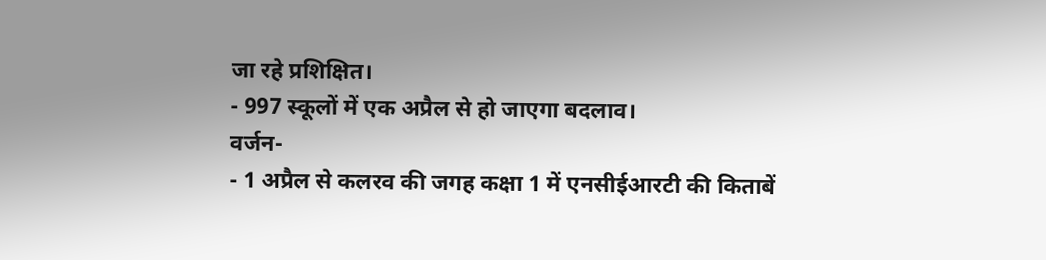जा रहे प्रशिक्षित।
- 997 स्कूलों में एक अप्रैल से हो जाएगा बदलाव।
वर्जन-
- 1 अप्रैल से कलरव की जगह कक्षा 1 में एनसीईआरटी की किताबें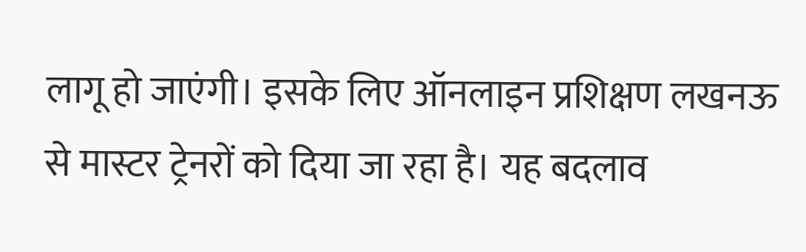लागू हो जाएंगी। इसके लिए ऑनलाइन प्रशिक्षण लखनऊ से मास्टर ट्रेनरों को दिया जा रहा है। यह बदलाव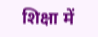शिक्षा में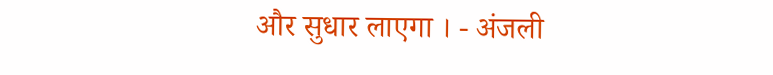और सुधार लाएगा । - अंजली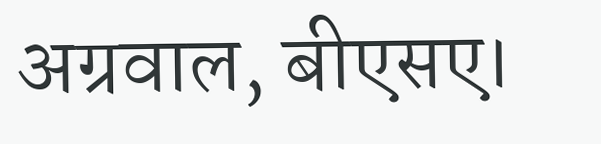अग्रवाल, बीएसए।